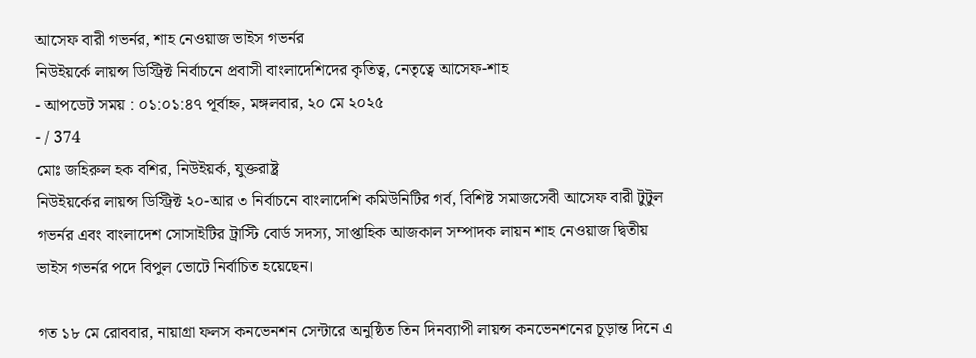আসেফ বারী গভর্নর, শাহ নেওয়াজ ভাইস গভর্নর
নিউইয়র্কে লায়ন্স ডিস্ট্রিক্ট নির্বাচনে প্রবাসী বাংলাদেশিদের কৃতিত্ব, নেতৃত্বে আসেফ-শাহ
- আপডেট সময় : ০১:০১:৪৭ পূর্বাহ্ন, মঙ্গলবার, ২০ মে ২০২৫
- / 374
মোঃ জহিরুল হক বশির, নিউইয়র্ক, যুক্তরাষ্ট্র
নিউইয়র্কের লায়ন্স ডিস্ট্রিক্ট ২০-আর ৩ নির্বাচনে বাংলাদেশি কমিউনিটির গর্ব, বিশিষ্ট সমাজসেবী আসেফ বারী টুটুল গভর্নর এবং বাংলাদেশ সোসাইটির ট্রাস্টি বোর্ড সদস্য, সাপ্তাহিক আজকাল সম্পাদক লায়ন শাহ নেওয়াজ দ্বিতীয় ভাইস গভর্নর পদে বিপুল ভোটে নির্বাচিত হয়েছেন।

গত ১৮ মে রোববার, নায়াগ্রা ফলস কনভেনশন সেন্টারে অনুষ্ঠিত তিন দিনব্যাপী লায়ন্স কনভেনশনের চূড়ান্ত দিনে এ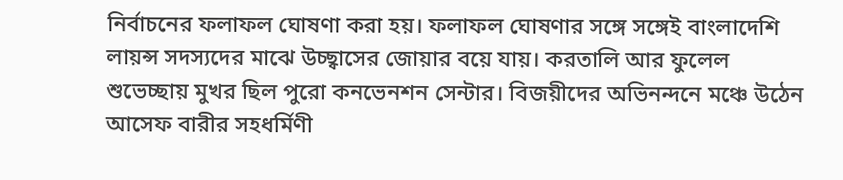নির্বাচনের ফলাফল ঘোষণা করা হয়। ফলাফল ঘোষণার সঙ্গে সঙ্গেই বাংলাদেশি লায়ন্স সদস্যদের মাঝে উচ্ছ্বাসের জোয়ার বয়ে যায়। করতালি আর ফুলেল শুভেচ্ছায় মুখর ছিল পুরো কনভেনশন সেন্টার। বিজয়ীদের অভিনন্দনে মঞ্চে উঠেন আসেফ বারীর সহধর্মিণী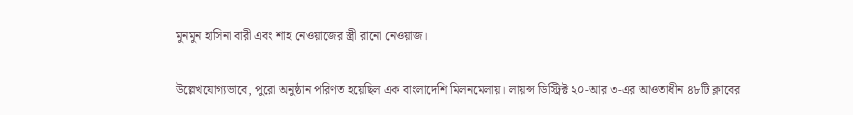মুনমুন হাসিনা বারী এবং শাহ নেওয়াজের স্ত্রী রানো নেওয়াজ।

উল্লেখযোগ্যভাবে, পুরো অনুষ্ঠান পরিণত হয়েছিল এক বাংলাদেশি মিলনমেলায়। লায়ন্স ডিস্ট্রিক্ট ২০-আর ৩-এর আওতাধীন ৪৮টি ক্লাবের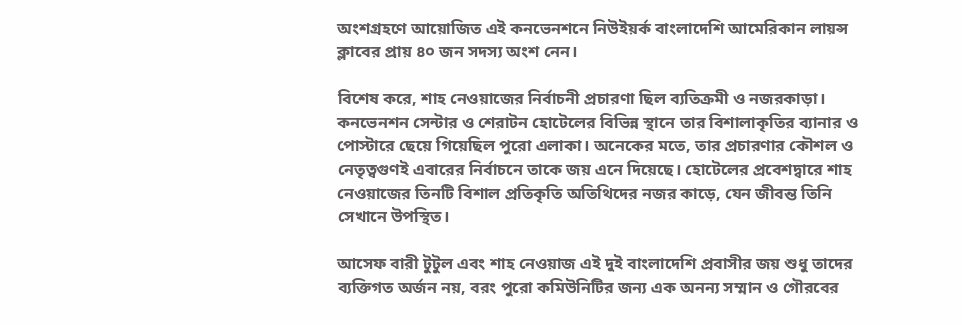অংশগ্রহণে আয়োজিত এই কনভেনশনে নিউইয়র্ক বাংলাদেশি আমেরিকান লায়ন্স ক্লাবের প্রায় ৪০ জন সদস্য অংশ নেন।

বিশেষ করে, শাহ নেওয়াজের নির্বাচনী প্রচারণা ছিল ব্যতিক্রমী ও নজরকাড়া। কনভেনশন সেন্টার ও শেরাটন হোটেলের বিভিন্ন স্থানে তার বিশালাকৃতির ব্যানার ও পোস্টারে ছেয়ে গিয়েছিল পুরো এলাকা। অনেকের মতে, তার প্রচারণার কৌশল ও নেতৃত্বগুণই এবারের নির্বাচনে তাকে জয় এনে দিয়েছে। হোটেলের প্রবেশদ্বারে শাহ নেওয়াজের তিনটি বিশাল প্রতিকৃতি অতিথিদের নজর কাড়ে, যেন জীবন্ত তিনি সেখানে উপস্থিত।

আসেফ বারী টুটুল এবং শাহ নেওয়াজ এই দুই বাংলাদেশি প্রবাসীর জয় শুধু তাদের ব্যক্তিগত অর্জন নয়, বরং পুরো কমিউনিটির জন্য এক অনন্য সম্মান ও গৌরবের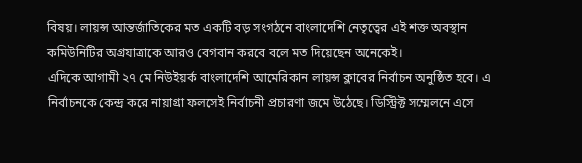বিষয়। লায়ন্স আন্তর্জাতিকের মত একটি বড় সংগঠনে বাংলাদেশি নেতৃত্বের এই শক্ত অবস্থান কমিউনিটির অগ্রযাত্রাকে আরও বেগবান করবে বলে মত দিয়েছেন অনেকেই।
এদিকে আগামী ২৭ মে নিউইয়র্ক বাংলাদেশি আমেরিকান লায়ন্স ক্লাবের নির্বাচন অনুষ্ঠিত হবে। এ নির্বাচনকে কেন্দ্র করে নায়াগ্রা ফলসেই নির্বাচনী প্রচারণা জমে উঠেছে। ডিস্ট্রিক্ট সম্মেলনে এসে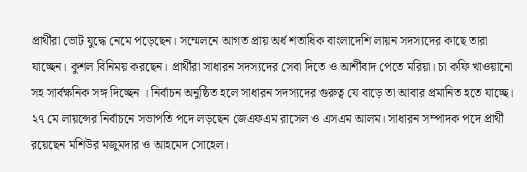প্রার্থীরা ভোট যুদ্ধে নেমে পড়েছেন। সম্মেলনে আগত প্রায় অর্ধ শতাধিক বাংলাদেশি লায়ন সদস্যদের কাছে তারা যাচ্ছেন। কুশল বিনিময় করছেন। প্রার্থীরা সাধারন সদস্যদের সেবা দিতে ও আর্শীবাদ পেতে মরিয়া। চা কফি খাওয়ানো সহ সার্বক্ষনিক সঙ্গ দিচ্ছেন । নির্বাচন অনুষ্ঠিত হলে সাধারন সদস্যদের গুরুত্ব যে বাড়ে তা আবার প্রমানিত হতে যাচ্ছে। ২৭ মে লায়ন্সের নির্বাচনে সভাপতি পদে লড়ছেন জেএফএম রাসেল ও এসএম আলম। সাধারন সম্পাদক পদে প্রার্থী রয়েছেন মশিউর মজুমদার ও আহমেদ সোহেল।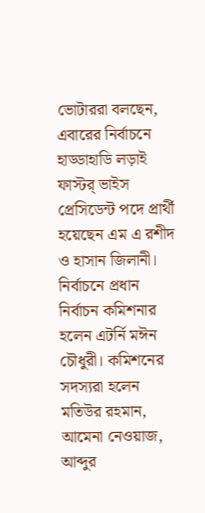ভোটাররা বলছেন, এবারের নির্বাচনে হাড্ডাহাডি লড়াই ফাস্টর্ ভাইস প্রেসিডেন্ট পদে প্রার্থী হয়েছেন এম এ রশীদ ও হাসান জিলানী। নির্বাচনে প্রধান নির্বাচন কমিশনার হলেন এটর্নি মঈন চৌধুরী। কমিশনের সদস্যরা হলেন মতিউর রহমান, আমেনা নেওয়াজ, আব্দুর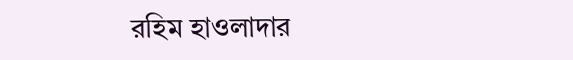রহিম হাওলাদার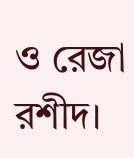ও রেজা রশীদ।